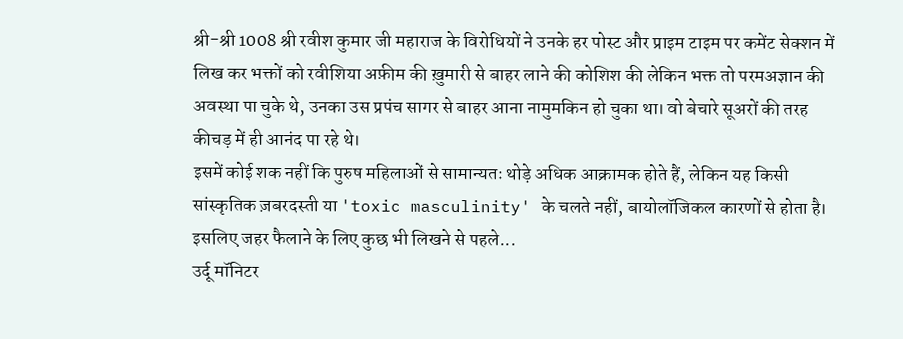श्री-श्री 1008 श्री रवीश कुमार जी महाराज के विरोधियों ने उनके हर पोस्ट और प्राइम टाइम पर कमेंट सेक्शन में लिख कर भक्तों को रवीशिया अफ़ीम की ख़ुमारी से बाहर लाने की कोशिश की लेकिन भक्त तो परमअज्ञान की अवस्था पा चुके थे, उनका उस प्रपंच सागर से बाहर आना नामुमकिन हो चुका था। वो बेचारे सूअरों की तरह कीचड़ में ही आनंद पा रहे थे।
इसमें कोई शक नहीं कि पुरुष महिलाओं से सामान्यतः थोड़े अधिक आक्रामक होते हैं, लेकिन यह किसी सांस्कृतिक ज़बरदस्ती या 'toxic masculinity' के चलते नहीं, बायोलॉजिकल कारणों से होता है। इसलिए जहर फैलाने के लिए कुछ भी लिखने से पहले...
उर्दू मॉनिटर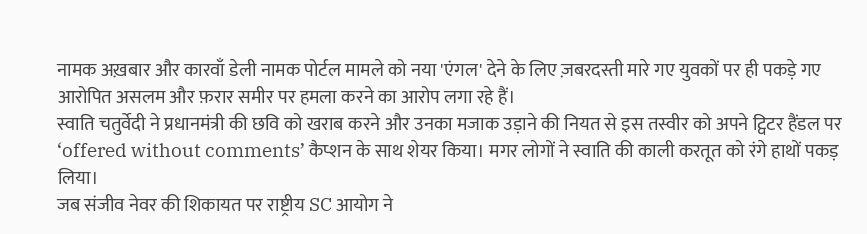नामक अख़बार और कारवाँ डेली नामक पोर्टल मामले को नया 'एंगल' देने के लिए ज़बरदस्ती मारे गए युवकों पर ही पकड़े गए आरोपित असलम और फ़रार समीर पर हमला करने का आरोप लगा रहे हैं।
स्वाति चतुर्वेदी ने प्रधानमंत्री की छवि को खराब करने और उनका मजाक उड़ाने की नियत से इस तस्वीर को अपने ट्विटर हैंडल पर ‘offered without comments’ कैप्शन के साथ शेयर किया। मगर लोगों ने स्वाति की काली करतूत को रंगे हाथों पकड़ लिया।
जब संजीव नेवर की शिकायत पर राष्ट्रीय SC आयोग ने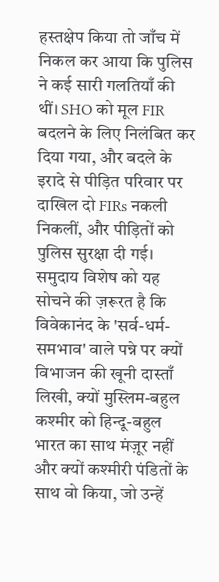हस्तक्षेप किया तो जाँच में निकल कर आया कि पुलिस ने कई सारी गलतियाँ की थीं। SHO को मूल FIR बदलने के लिए निलंबित कर दिया गया, और बदले के इरादे से पीड़ित परिवार पर दाखिल दो FIRs नकली निकलीं, और पीड़ितों को पुलिस सुरक्षा दी गई।
समुदाय विशेष को यह सोचने की ज़रूरत है कि विवेकानंद के 'सर्व-धर्म-समभाव' वाले पन्ने पर क्यों विभाजन की खूनी दास्ताँ लिखी, क्यों मुस्लिम-बहुल कश्मीर को हिन्दू-बहुल भारत का साथ मंज़ूर नहीं और क्यों कश्मीरी पंडितों के साथ वो किया, जो उन्हें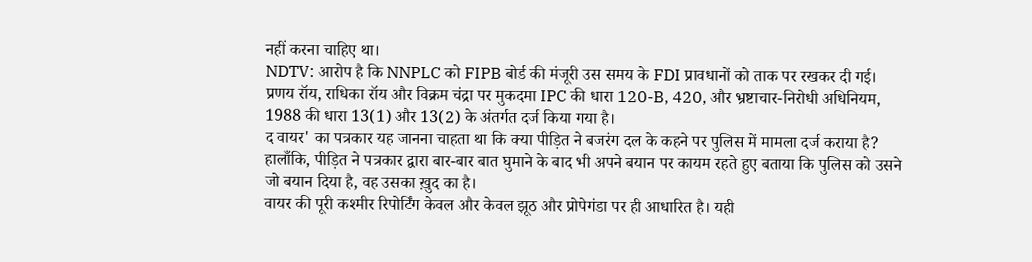नहीं करना चाहिए था।
NDTV: आरोप है कि NNPLC को FIPB बोर्ड की मंजूरी उस समय के FDI प्रावधानों को ताक पर रखकर दी गई। प्रणय रॉय, राधिका रॉय और विक्रम चंद्रा पर मुकदमा IPC की धारा 120-B, 420, और भ्रष्टाचार-निरोधी अधिनियम, 1988 की धारा 13(1) और 13(2) के अंतर्गत दर्ज किया गया है।
द वायर' का पत्रकार यह जानना चाहता था कि क्या पीड़ित ने बजरंग दल के कहने पर पुलिस में मामला दर्ज कराया है? हालाँकि, पीड़ित ने पत्रकार द्वारा बार-बार बात घुमाने के बाद भी अपने बयान पर कायम रहते हुए बताया कि पुलिस को उसने जो बयान दिया है, वह उसका ख़ुद का है।
वायर की पूरी कश्मीर रिपोर्टिंग केवल और केवल झूठ और प्रोपेगंडा पर ही आधारित है। यही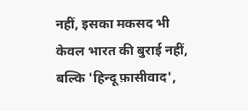नहीं, इसका मकसद भी केवल भारत की बुराई नहीं, बल्कि 'हिन्दू फ़ासीवाद',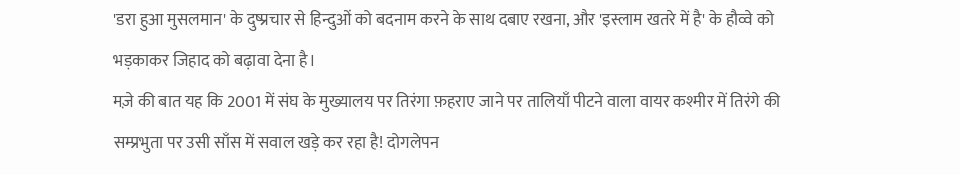'डरा हुआ मुसलमान' के दुष्प्रचार से हिन्दुओं को बदनाम करने के साथ दबाए रखना, और 'इस्लाम खतरे में है' के हौव्वे को भड़काकर जिहाद को बढ़ावा देना है।
मज़े की बात यह कि 2001 में संघ के मुख्यालय पर तिरंगा फ़हराए जाने पर तालियाँ पीटने वाला वायर कश्मीर में तिरंगे की सम्प्रभुता पर उसी साँस में सवाल खड़े कर रहा है! दोगलेपन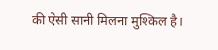की ऐसी सानी मिलना मुश्किल है।